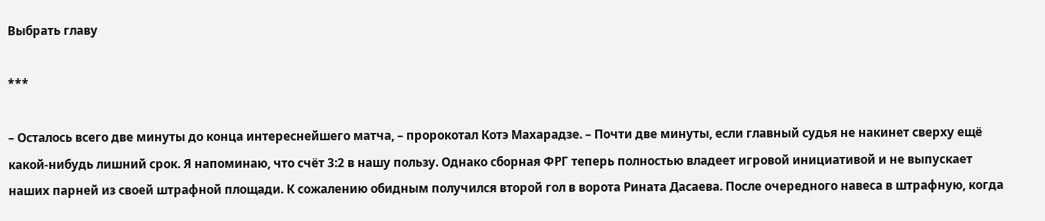Выбрать главу

***

– Осталось всего две минуты до конца интереснейшего матча, – пророкотал Котэ Махарадзе. – Почти две минуты, если главный судья не накинет сверху ещё какой-нибудь лишний срок. Я напоминаю, что счёт 3:2 в нашу пользу. Однако сборная ФРГ теперь полностью владеет игровой инициативой и не выпускает наших парней из своей штрафной площади. К сожалению обидным получился второй гол в ворота Рината Дасаева. После очередного навеса в штрафную, когда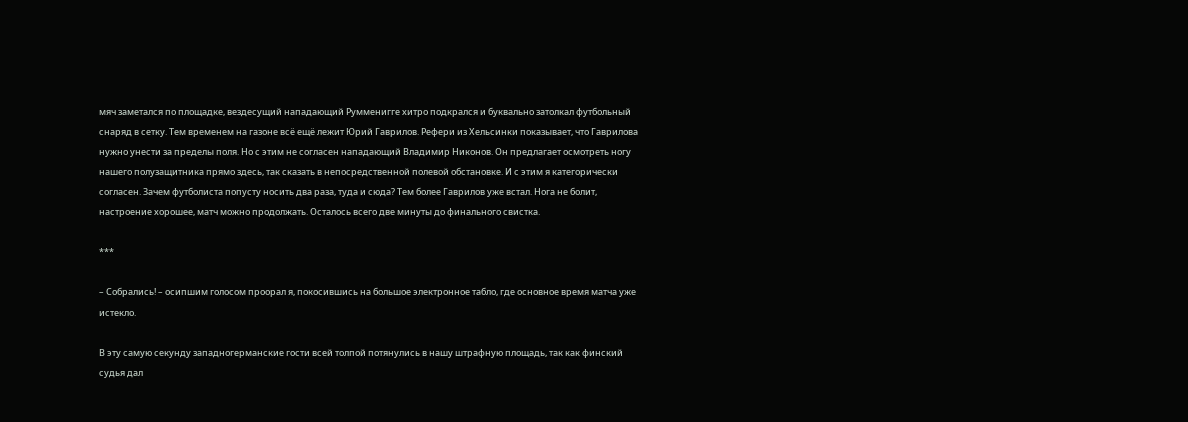мяч заметался по площадке, вездесущий нападающий Румменигге хитро подкрался и буквально затолкал футбольный снаряд в сетку. Тем временем на газоне всё ещё лежит Юрий Гаврилов. Рефери из Хельсинки показывает, что Гаврилова нужно унести за пределы поля. Но с этим не согласен нападающий Владимир Никонов. Он предлагает осмотреть ногу нашего полузащитника прямо здесь, так сказать в непосредственной полевой обстановке. И с этим я категорически согласен. Зачем футболиста попусту носить два раза, туда и сюда? Тем более Гаврилов уже встал. Нога не болит, настроение хорошее, матч можно продолжать. Осталось всего две минуты до финального свистка.

***

– Собрались! – осипшим голосом проорал я, покосившись на большое электронное табло, где основное время матча уже истекло.

В эту самую секунду западногерманские гости всей толпой потянулись в нашу штрафную площадь, так как финский судья дал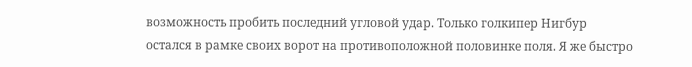возможность пробить последний угловой удар. Только голкипер Нигбур остался в рамке своих ворот на противоположной половинке поля. Я же быстро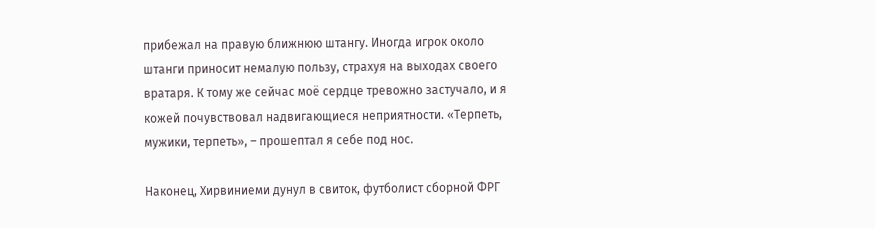прибежал на правую ближнюю штангу. Иногда игрок около штанги приносит немалую пользу, страхуя на выходах своего вратаря. К тому же сейчас моё сердце тревожно застучало, и я кожей почувствовал надвигающиеся неприятности. «Терпеть, мужики, терпеть», – прошептал я себе под нос.

Наконец, Хирвиниеми дунул в свиток, футболист сборной ФРГ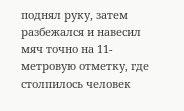поднял руку, затем разбежался и навесил мяч точно на 11-метровую отметку, где столпилось человек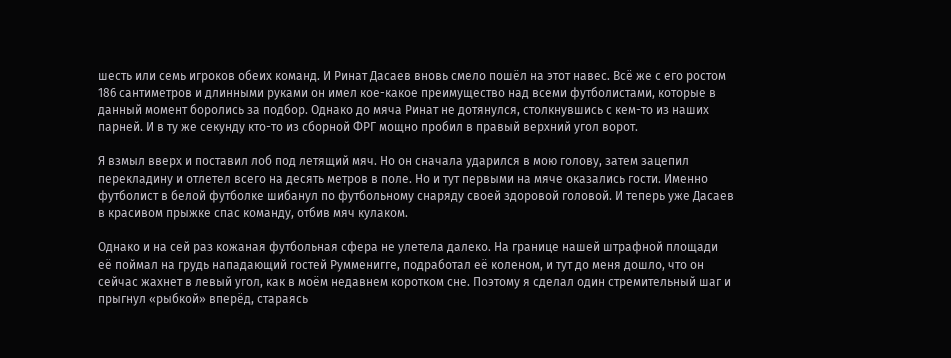шесть или семь игроков обеих команд. И Ринат Дасаев вновь смело пошёл на этот навес. Всё же с его ростом 186 сантиметров и длинными руками он имел кое-какое преимущество над всеми футболистами, которые в данный момент боролись за подбор. Однако до мяча Ринат не дотянулся, столкнувшись с кем-то из наших парней. И в ту же секунду кто-то из сборной ФРГ мощно пробил в правый верхний угол ворот.

Я взмыл вверх и поставил лоб под летящий мяч. Но он сначала ударился в мою голову, затем зацепил перекладину и отлетел всего на десять метров в поле. Но и тут первыми на мяче оказались гости. Именно футболист в белой футболке шибанул по футбольному снаряду своей здоровой головой. И теперь уже Дасаев в красивом прыжке спас команду, отбив мяч кулаком.

Однако и на сей раз кожаная футбольная сфера не улетела далеко. На границе нашей штрафной площади её поймал на грудь нападающий гостей Румменигге, подработал её коленом, и тут до меня дошло, что он сейчас жахнет в левый угол, как в моём недавнем коротком сне. Поэтому я сделал один стремительный шаг и прыгнул «рыбкой» вперёд, стараясь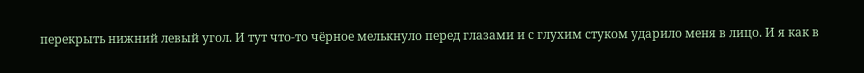перекрыть нижний левый угол. И тут что-то чёрное мелькнуло перед глазами и с глухим стуком ударило меня в лицо. И я как в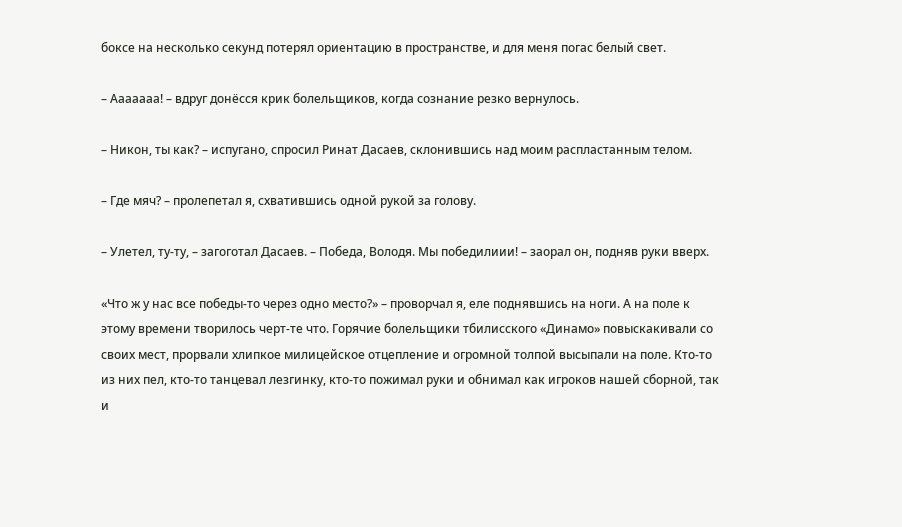боксе на несколько секунд потерял ориентацию в пространстве, и для меня погас белый свет.

– Ааааааа! – вдруг донёсся крик болельщиков, когда сознание резко вернулось.

– Никон, ты как? – испугано, спросил Ринат Дасаев, склонившись над моим распластанным телом.

– Где мяч? – пролепетал я, схватившись одной рукой за голову.

– Улетел, ту-ту, – загоготал Дасаев. – Победа, Володя. Мы победилиии! – заорал он, подняв руки вверх.

«Что ж у нас все победы-то через одно место?» – проворчал я, еле поднявшись на ноги. А на поле к этому времени творилось черт-те что. Горячие болельщики тбилисского «Динамо» повыскакивали со своих мест, прорвали хлипкое милицейское отцепление и огромной толпой высыпали на поле. Кто-то из них пел, кто-то танцевал лезгинку, кто-то пожимал руки и обнимал как игроков нашей сборной, так и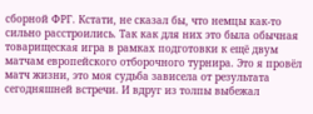сборной ФРГ. Кстати, не сказал бы, что немцы как-то сильно расстроились. Так как для них это была обычная товарищеская игра в рамках подготовки к ещё двум матчам европейского отборочного турнира. Это я провёл матч жизни, это моя судьба зависела от результата сегодняшней встречи. И вдруг из толпы выбежал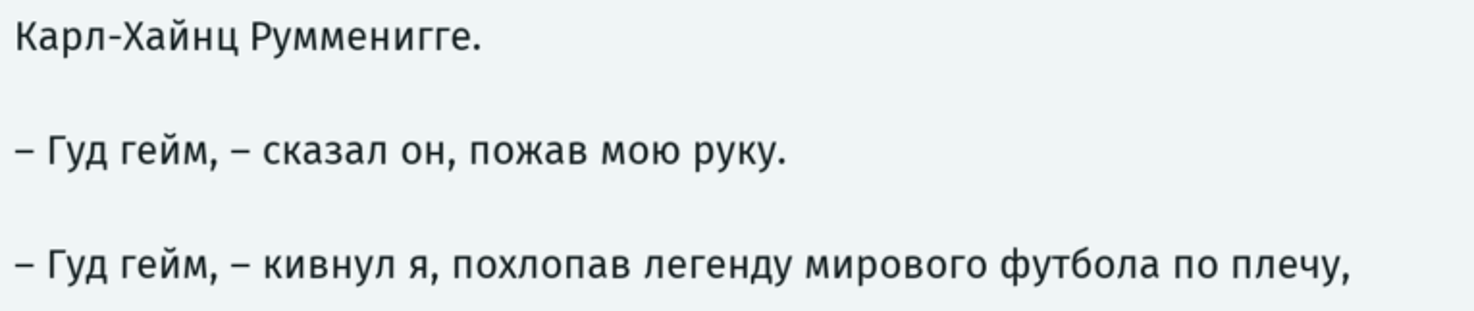Карл-Хайнц Румменигге.

– Гуд гейм, – сказал он, пожав мою руку.

– Гуд гейм, – кивнул я, похлопав легенду мирового футбола по плечу,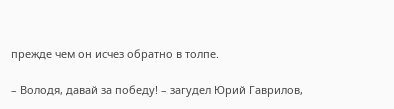прежде чем он исчез обратно в толпе.

– Володя, давай за победу! – загудел Юрий Гаврилов,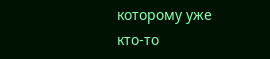которому уже кто-то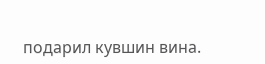подарил кувшин вина.